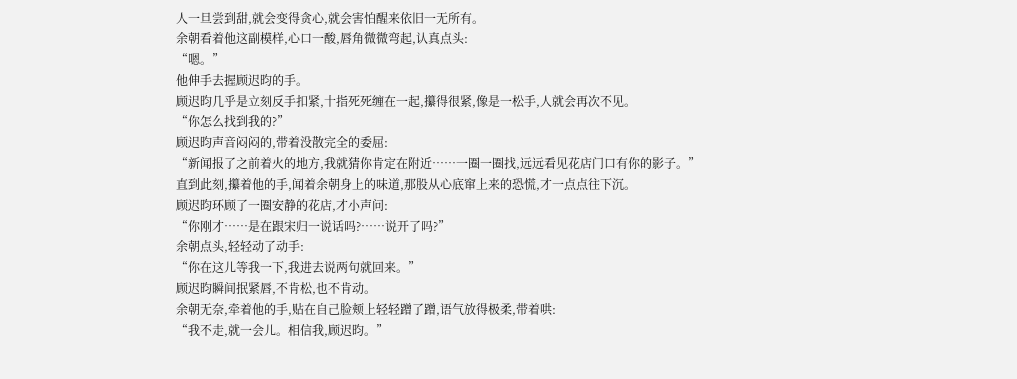人一旦尝到甜,就会变得贪心,就会害怕醒来依旧一无所有。
余朝看着他这副模样,心口一酸,唇角微微弯起,认真点头:
“嗯。”
他伸手去握顾迟昀的手。
顾迟昀几乎是立刻反手扣紧,十指死死缠在一起,攥得很紧,像是一松手,人就会再次不见。
“你怎么找到我的?”
顾迟昀声音闷闷的,带着没散完全的委屈:
“新闻报了之前着火的地方,我就猜你肯定在附近……一圈一圈找,远远看见花店门口有你的影子。”
直到此刻,攥着他的手,闻着余朝身上的味道,那股从心底窜上来的恐慌,才一点点往下沉。
顾迟昀环顾了一圈安静的花店,才小声问:
“你刚才……是在跟宋归一说话吗?……说开了吗?”
余朝点头,轻轻动了动手:
“你在这儿等我一下,我进去说两句就回来。”
顾迟昀瞬间抿紧唇,不肯松,也不肯动。
余朝无奈,牵着他的手,贴在自己脸颊上轻轻蹭了蹭,语气放得极柔,带着哄:
“我不走,就一会儿。相信我,顾迟昀。”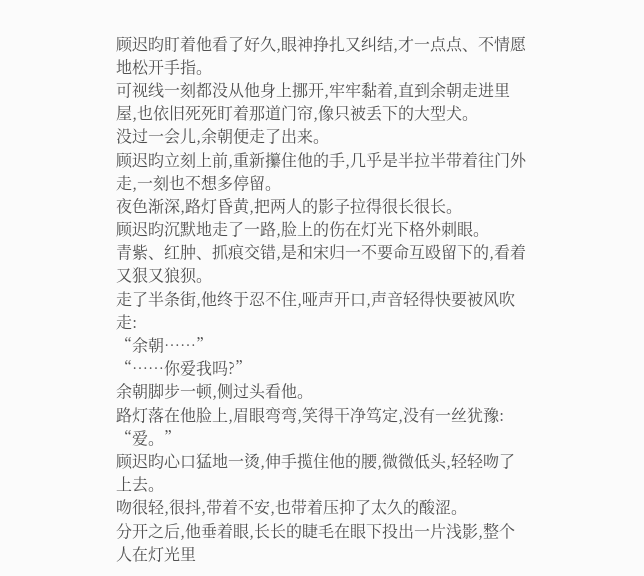顾迟昀盯着他看了好久,眼神挣扎又纠结,才一点点、不情愿地松开手指。
可视线一刻都没从他身上挪开,牢牢黏着,直到余朝走进里屋,也依旧死死盯着那道门帘,像只被丢下的大型犬。
没过一会儿,余朝便走了出来。
顾迟昀立刻上前,重新攥住他的手,几乎是半拉半带着往门外走,一刻也不想多停留。
夜色渐深,路灯昏黄,把两人的影子拉得很长很长。
顾迟昀沉默地走了一路,脸上的伤在灯光下格外刺眼。
青紫、红肿、抓痕交错,是和宋归一不要命互殴留下的,看着又狠又狼狈。
走了半条街,他终于忍不住,哑声开口,声音轻得快要被风吹走:
“余朝……”
“……你爱我吗?”
余朝脚步一顿,侧过头看他。
路灯落在他脸上,眉眼弯弯,笑得干净笃定,没有一丝犹豫:
“爱。”
顾迟昀心口猛地一烫,伸手揽住他的腰,微微低头,轻轻吻了上去。
吻很轻,很抖,带着不安,也带着压抑了太久的酸涩。
分开之后,他垂着眼,长长的睫毛在眼下投出一片浅影,整个人在灯光里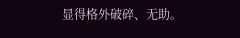显得格外破碎、无助。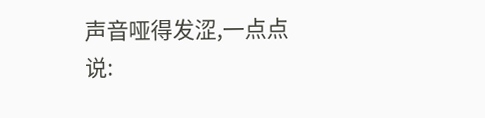声音哑得发涩,一点点说: